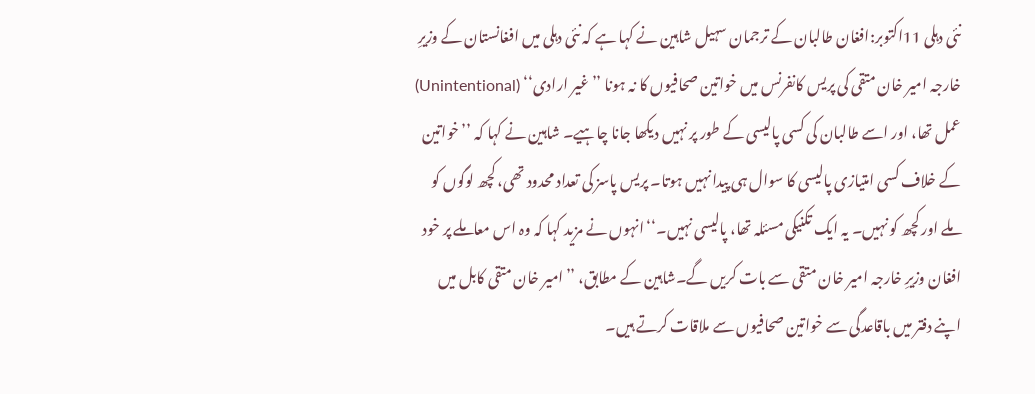نئی دہلی 11اکتوبر:افغان طالبان کے ترجمان سہیل شاہین نے کہا ہے کہ نئی دہلی میں افغانستان کے وزیرِ خارجہ امیر خان متقی کی پریس کانفرنس میں خواتین صحافیوں کا نہ ہونا ’’غیر ارادی‘‘ (Unintentional) عمل تھا، اور اسے طالبان کی کسی پالیسی کے طور پر نہیں دیکھا جانا چاہیے۔ شاہین نے کہا کہ ’’خواتین کے خلاف کسی امتیازی پالیسی کا سوال ہی پیدا نہیں ہوتا۔ پریس پاسز کی تعداد محدود تھی، کچھ لوگوں کو ملے اور کچھ کو نہیں۔ یہ ایک تکنیکی مسئلہ تھا، پالیسی نہیں۔‘‘انہوں نے مزید کہا کہ وہ اس معاملے پر خود افغان وزیرِ خارجہ امیر خان متقی سے بات کریں گے۔شاہین کے مطابق، ’’امیر خان متقی کابل میں اپنے دفتر میں باقاعدگی سے خواتین صحافیوں سے ملاقات کرتے ہیں۔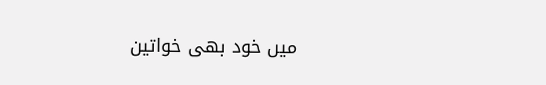میں خود بھی خواتین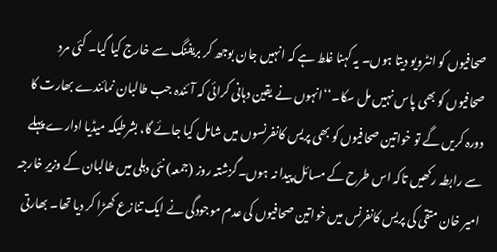صحافیوں کو انٹرویو دیتا ہوں۔ یہ کہنا غلط ہے کہ انہیں جان بوجھ کر بریفنگ سے خارج کیا گیا۔ کئی مرد صحافیوں کو بھی پاس نہیں مل سکا۔‘‘انہوں نے یقین دہانی کرائی کہ آئندہ جب طالبان نمائندے بھارت کا دورہ کریں گے تو خواتین صحافیوں کو بھی پریس کانفرنسوں میں شامل کیا جائے گا، بشرطیکہ میڈیا ادارے پہلے سے رابطہ رکھیں تاکہ اس طرح کے مسائل پیدا نہ ہوں۔گزشتہ روز (جمعہ) نئی دہلی میں طالبان کے وزیرِ خارجہ امیر خان متقی کی پریس کانفرنس میں خواتین صحافیوں کی عدم موجودگی نے ایک تنازع کھڑا کر دیا تھا۔ بھارتی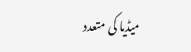میڈیا کی متعدد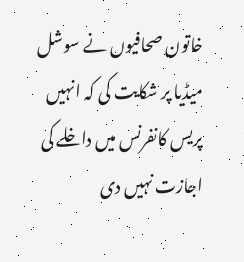خاتون صحافیوں نے سوشل میڈیا پر شکایت کی کہ انہیں پریس کانفرنس میں داخلے کی اجازت نہیں دی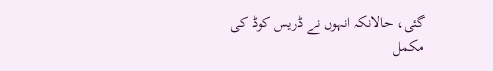گئی، حالانکہ انہوں نے ڈریس کوڈ کی مکمل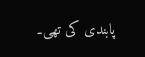پابندی کی تھی۔